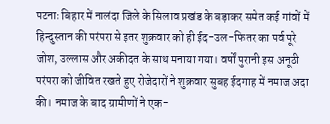पटनाः बिहार में नालंदा जिले के सिलाव प्रखंड के बड़ाकर समेत कई गांवों में हिन्दुस्तान की परंपरा से इतर शुक्रवार को ही ईद-उल-फितर का पर्व पूरे जोश, उल्लास और अकीदत के साथ मनाया गया। वर्षों पुरानी इस अनूठी परंपरा को जीवित रखते हुए रोजेदारों ने शुक्रवार सुबह ईदगाह में नमाज अदा की। नमाज के बाद ग्रामीणों ने एक-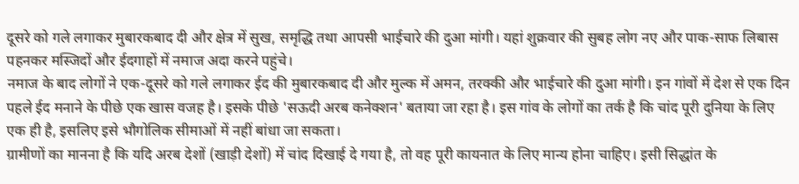दूसरे को गले लगाकर मुबारकबाद दी और क्षेत्र में सुख, समृद्धि तथा आपसी भाईचारे की दुआ मांगी। यहां शुक्रवार की सुबह लोग नए और पाक-साफ लिबास पहनकर मस्जिदों और ईदगाहों में नमाज अदा करने पहुंचे।
नमाज के बाद लोगों ने एक-दूसरे को गले लगाकर ईद की मुबारकबाद दी और मुल्क में अमन, तरक्की और भाईचारे की दुआ मांगी। इन गांवों में देश से एक दिन पहले ईद मनाने के पीछे एक खास वजह है। इसके पीछे 'सऊदी अरब कनेक्शन' बताया जा रहा है। इस गांव के लोगों का तर्क है कि चांद पूरी दुनिया के लिए एक ही है, इसलिए इसे भौगोलिक सीमाओं में नहीं बांधा जा सकता।
ग्रामीणों का मानना है कि यदि अरब देशों (खाड़ी देशों) में चांद दिखाई दे गया है, तो वह पूरी कायनात के लिए मान्य होना चाहिए। इसी सिद्धांत के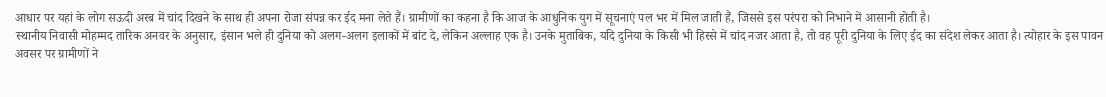आधार पर यहां के लोग सऊदी अरब में चांद दिखने के साथ ही अपना रोजा संपन्न कर ईद मना लेते हैं। ग्रामीणों का कहना है कि आज के आधुनिक युग में सूचनाएं पल भर में मिल जाती हैं, जिससे इस परंपरा को निभाने में आसानी होती है।
स्थानीय निवासी मोहम्मद तारिक अनवर के अनुसार, इंसान भले ही दुनिया को अलग-अलग इलाकों में बांट दे, लेकिन अल्लाह एक है। उनके मुताबिक, यदि दुनिया के किसी भी हिस्से में चांद नजर आता है, तो वह पूरी दुनिया के लिए ईद का संदेश लेकर आता है। त्योहार के इस पावन अवसर पर ग्रामीणों ने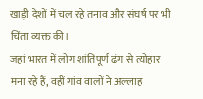खाड़ी देशों में चल रहे तनाव और संघर्ष पर भी चिंता व्यक्त की।
जहां भारत में लोग शांतिपूर्ण ढंग से त्योहार मना रहे हैं, वहीं गांव वालों ने अल्लाह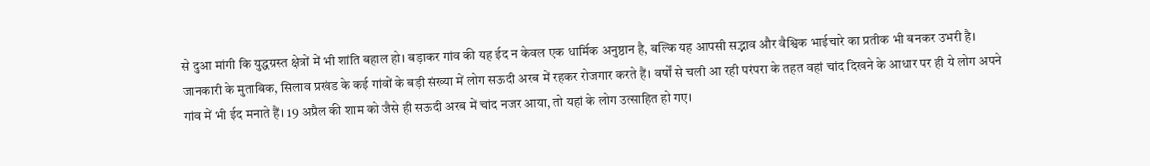से दुआ मांगी कि युद्धग्रस्त क्षेत्रों में भी शांति बहाल हो। बड़ाकर गांव की यह ईद न केवल एक धार्मिक अनुष्ठान है, बल्कि यह आपसी सद्भाव और वैश्विक भाईचारे का प्रतीक भी बनकर उभरी है।
जानकारी के मुताबिक, सिलाव प्रखंड के कई गांवों के बड़ी संख्या में लोग सऊदी अरब में रहकर रोजगार करते हैं। वर्षों से चली आ रही परंपरा के तहत वहां चांद दिखने के आधार पर ही ये लोग अपने गांव में भी ईद मनाते हैं। 19 अप्रैल की शाम को जैसे ही सऊदी अरब में चांद नजर आया, तो यहां के लोग उत्साहित हो गए।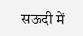सऊदी में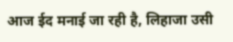आज ईद मनाई जा रही है, लिहाजा उसी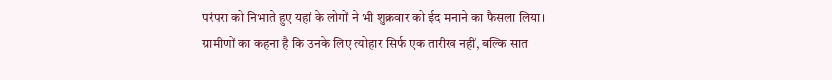परंपरा को निभाते हुए यहां के लोगों ने भी शुक्रवार को ईद मनाने का फैसला लिया। ग्रामीणों का कहना है कि उनके लिए त्योहार सिर्फ एक तारीख नहीं, बल्कि सात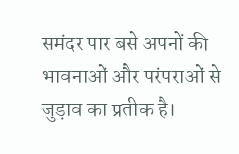समंदर पार बसे अपनों की भावनाओं और परंपराओं से जुड़ाव का प्रतीक है।